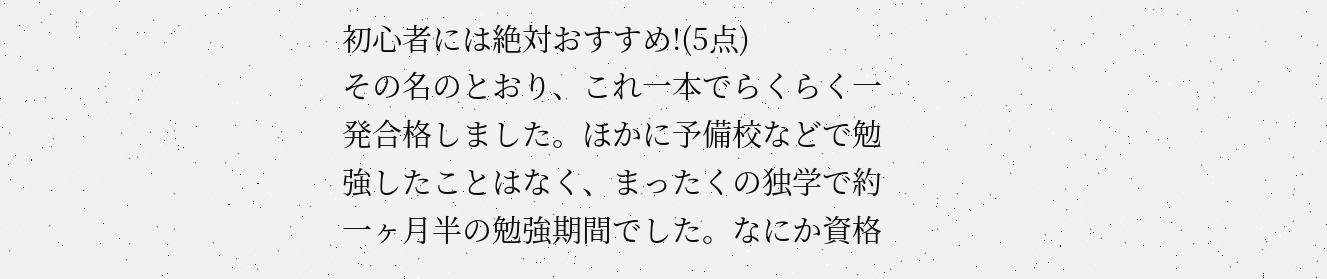初心者には絶対おすすめ!(5点)
その名のとおり、これ一本でらくらく一発合格しました。ほかに予備校などで勉強したことはなく、まったくの独学で約一ヶ月半の勉強期間でした。なにか資格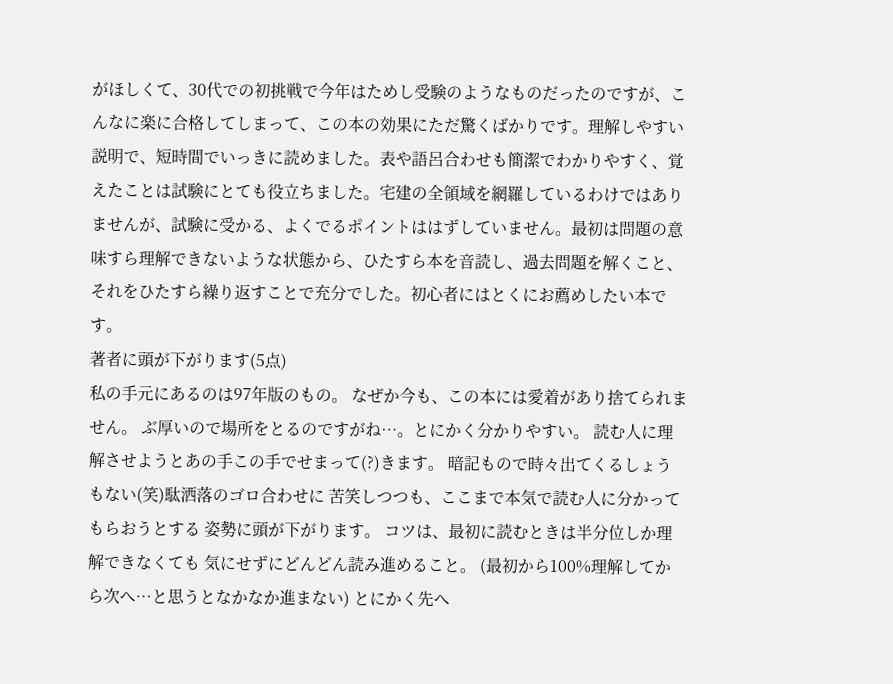がほしくて、30代での初挑戦で今年はためし受験のようなものだったのですが、こんなに楽に合格してしまって、この本の効果にただ驚くばかりです。理解しやすい説明で、短時間でいっきに読めました。表や語呂合わせも簡潔でわかりやすく、覚えたことは試験にとても役立ちました。宅建の全領域を網羅しているわけではありませんが、試験に受かる、よくでるポイントははずしていません。最初は問題の意味すら理解できないような状態から、ひたすら本を音読し、過去問題を解くこと、それをひたすら繰り返すことで充分でした。初心者にはとくにお薦めしたい本です。
著者に頭が下がります(5点)
私の手元にあるのは97年版のもの。 なぜか今も、この本には愛着があり捨てられません。 ぶ厚いので場所をとるのですがね…。とにかく分かりやすい。 読む人に理解させようとあの手この手でせまって(?)きます。 暗記もので時々出てくるしょうもない(笑)駄洒落のゴロ合わせに 苦笑しつつも、ここまで本気で読む人に分かってもらおうとする 姿勢に頭が下がります。 コツは、最初に読むときは半分位しか理解できなくても 気にせずにどんどん読み進めること。 (最初から100%理解してから次へ…と思うとなかなか進まない) とにかく先へ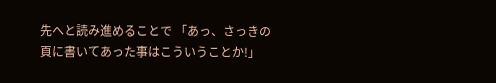先へと読み進めることで 「あっ、さっきの頁に書いてあった事はこういうことか!」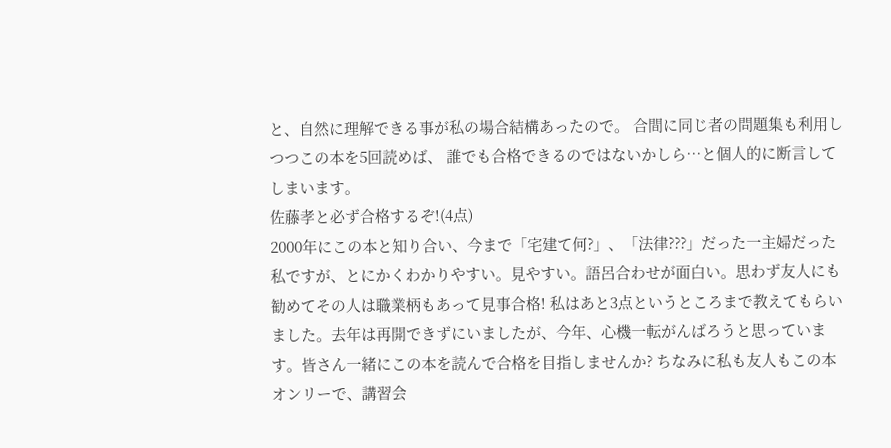と、自然に理解できる事が私の場合結構あったので。 合間に同じ者の問題集も利用しつつこの本を5回読めば、 誰でも合格できるのではないかしら…と個人的に断言してしまいます。
佐藤孝と必ず合格するぞ!(4点)
2000年にこの本と知り合い、今まで「宅建て何?」、「法律???」だった一主婦だった私ですが、とにかくわかりやすい。見やすい。語呂合わせが面白い。思わず友人にも勧めてその人は職業柄もあって見事合格! 私はあと3点というところまで教えてもらいました。去年は再開できずにいましたが、今年、心機一転がんばろうと思っています。皆さん一緒にこの本を読んで合格を目指しませんか? ちなみに私も友人もこの本オンリーで、講習会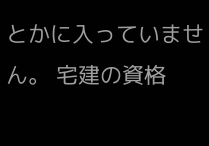とかに入っていません。 宅建の資格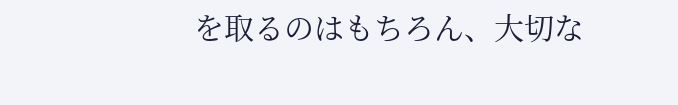を取るのはもちろん、大切な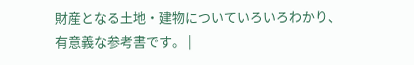財産となる土地・建物についていろいろわかり、有意義な参考書です。 |